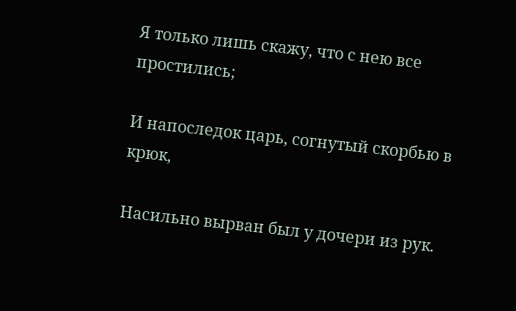Я только лишь скажу, что с нею все простились;

И напоследок царь, согнутый скорбью в крюк,

Насильно вырван был у дочери из рук.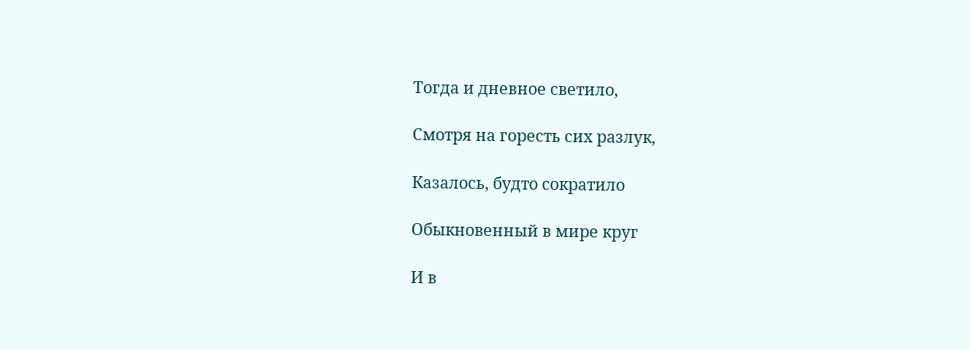Тогда и дневное светило,

Смотря на горесть сих разлук,

Казалось, будто сократило

Обыкновенный в мире круг

И в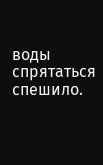воды спрятаться спешило.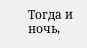Тогда и ночь,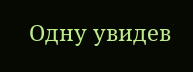Одну увидев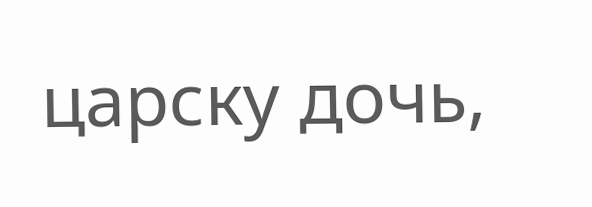царску дочь,